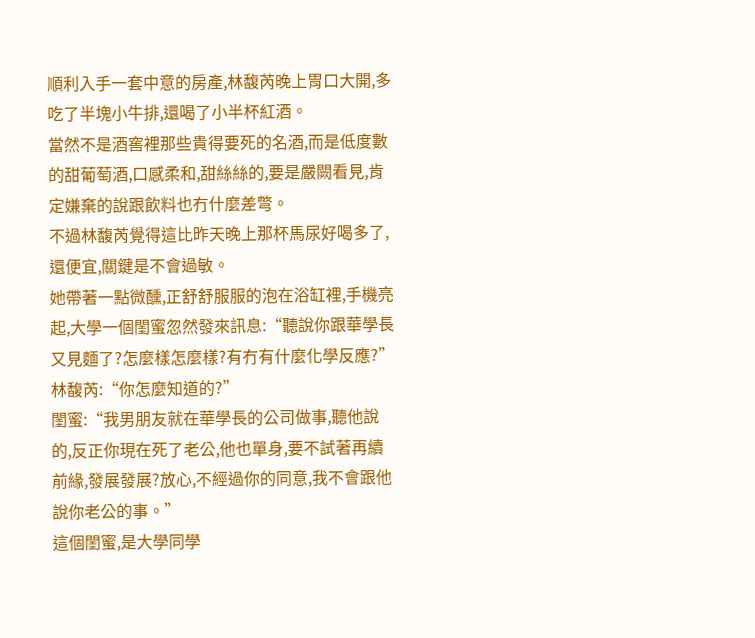順利入手一套中意的房產,林馥芮晚上胃口大開,多吃了半塊小牛排,還喝了小半杯紅酒。
當然不是酒窖裡那些貴得要死的名酒,而是低度數的甜葡萄酒,口感柔和,甜絲絲的,要是嚴闕看見,肯定嫌棄的說跟飲料也冇什麼差彆。
不過林馥芮覺得這比昨天晚上那杯馬尿好喝多了,還便宜,關鍵是不會過敏。
她帶著一點微醺,正舒舒服服的泡在浴缸裡,手機亮起,大學一個閨蜜忽然發來訊息:“聽說你跟華學長又見麵了?怎麼樣怎麼樣?有冇有什麼化學反應?”
林馥芮:“你怎麼知道的?”
閨蜜:“我男朋友就在華學長的公司做事,聽他說的,反正你現在死了老公,他也單身,要不試著再續前緣,發展發展?放心,不經過你的同意,我不會跟他說你老公的事。”
這個閨蜜,是大學同學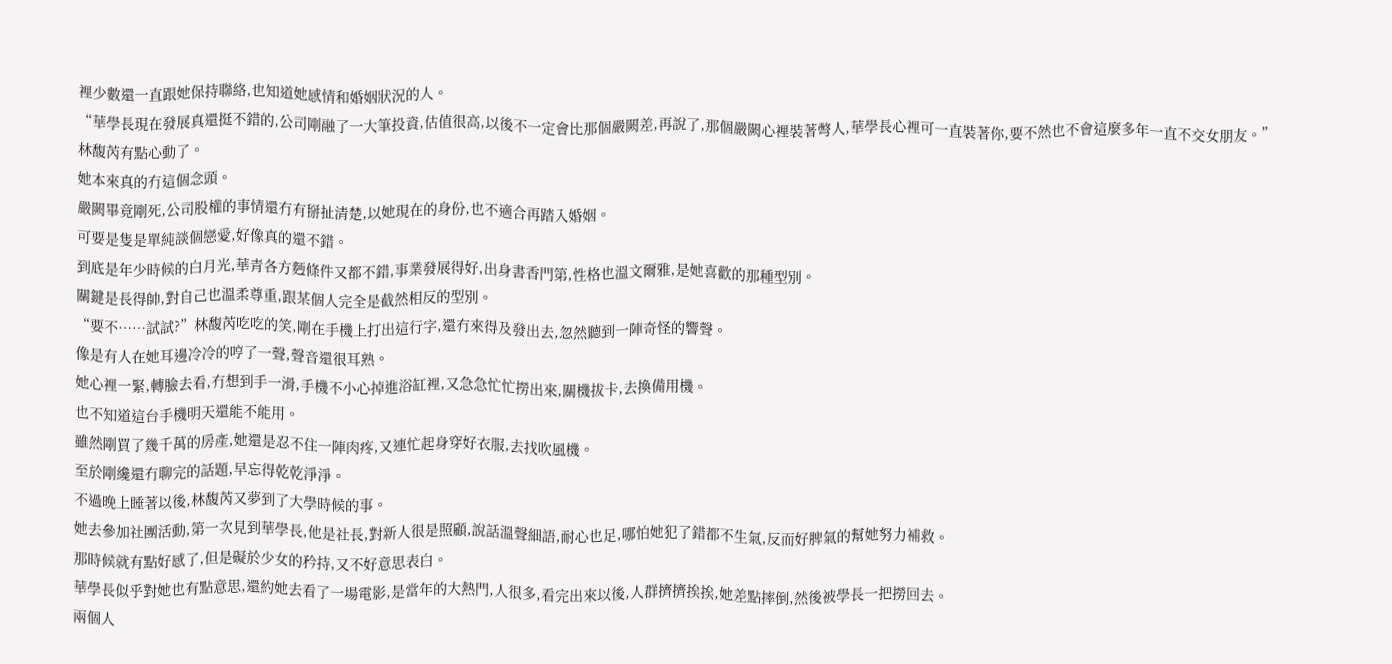裡少數還一直跟她保持聯絡,也知道她感情和婚姻狀況的人。
“華學長現在發展真還挺不錯的,公司剛融了一大筆投資,估值很高,以後不一定會比那個嚴闕差,再說了,那個嚴闕心裡裝著彆人,華學長心裡可一直裝著你,要不然也不會這麼多年一直不交女朋友。”
林馥芮有點心動了。
她本來真的冇這個念頭。
嚴闕畢竟剛死,公司股權的事情還冇有掰扯清楚,以她現在的身份,也不適合再踏入婚姻。
可要是隻是單純談個戀愛,好像真的還不錯。
到底是年少時候的白月光,華青各方麪條件又都不錯,事業發展得好,出身書香門第,性格也溫文爾雅,是她喜歡的那種型別。
關鍵是長得帥,對自己也溫柔尊重,跟某個人完全是截然相反的型別。
“要不……試試?”林馥芮吃吃的笑,剛在手機上打出這行字,還冇來得及發出去,忽然聽到一陣奇怪的響聲。
像是有人在她耳邊冷冷的哼了一聲,聲音還很耳熟。
她心裡一緊,轉臉去看,冇想到手一滑,手機不小心掉進浴缸裡,又急急忙忙撈出來,關機拔卡,去換備用機。
也不知道這台手機明天還能不能用。
雖然剛買了幾千萬的房產,她還是忍不住一陣肉疼,又連忙起身穿好衣服,去找吹風機。
至於剛纔還冇聊完的話題,早忘得乾乾淨淨。
不過晚上睡著以後,林馥芮又夢到了大學時候的事。
她去參加社團活動,第一次見到華學長,他是社長,對新人很是照顧,說話溫聲細語,耐心也足,哪怕她犯了錯都不生氣,反而好脾氣的幫她努力補救。
那時候就有點好感了,但是礙於少女的矜持,又不好意思表白。
華學長似乎對她也有點意思,還約她去看了一場電影,是當年的大熱門,人很多,看完出來以後,人群擠擠挨挨,她差點摔倒,然後被學長一把撈回去。
兩個人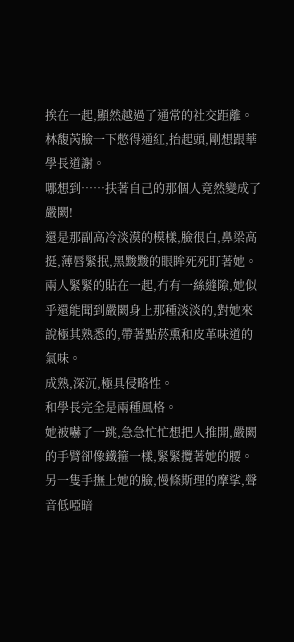挨在一起,顯然越過了通常的社交距離。
林馥芮臉一下憋得通紅,抬起頭,剛想跟華學長道謝。
哪想到……扶著自己的那個人竟然變成了嚴闕!
還是那副高冷淡漠的模樣,臉很白,鼻梁高挺,薄唇緊抿,黑黢黢的眼眸死死盯著她。
兩人緊緊的貼在一起,冇有一絲縫隙,她似乎還能聞到嚴闕身上那種淡淡的,對她來說極其熟悉的,帶著點菸熏和皮革味道的氣味。
成熟,深沉,極具侵略性。
和學長完全是兩種風格。
她被嚇了一跳,急急忙忙想把人推開,嚴闕的手臂卻像鐵箍一樣,緊緊攬著她的腰。
另一隻手撫上她的臉,慢條斯理的摩挲,聲音低啞暗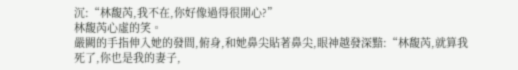沉:“林馥芮,我不在,你好像過得很開心?”
林馥芮心虛的笑。
嚴闕的手指伸入她的發間,俯身,和她鼻尖貼著鼻尖,眼神越發深黯:“林馥芮,就算我死了,你也是我的妻子,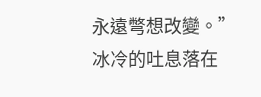永遠彆想改變。”
冰冷的吐息落在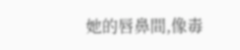她的唇鼻間,像毒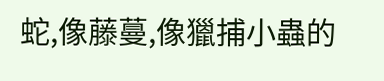蛇,像藤蔓,像獵捕小蟲的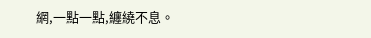網,一點一點,纏繞不息。